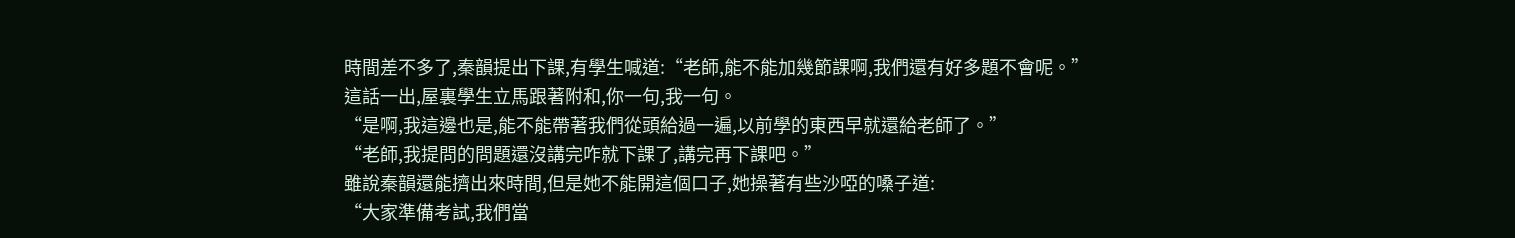時間差不多了,秦韻提出下課,有學生喊道:“老師,能不能加幾節課啊,我們還有好多題不會呢。”
這話一出,屋裏學生立馬跟著附和,你一句,我一句。
“是啊,我這邊也是,能不能帶著我們從頭給過一遍,以前學的東西早就還給老師了。”
“老師,我提問的問題還沒講完咋就下課了,講完再下課吧。”
雖說秦韻還能擠出來時間,但是她不能開這個口子,她操著有些沙啞的嗓子道:
“大家準備考試,我們當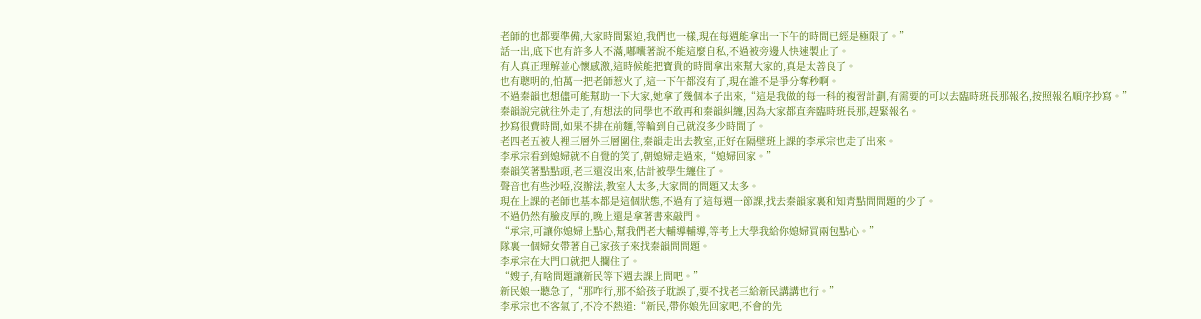老師的也都要準備,大家時間緊迫,我們也一樣,現在每週能拿出一下午的時間已經是極限了。”
話一出,底下也有許多人不滿,嘟囔著說不能這麼自私,不過被旁邊人快速製止了。
有人真正理解並心懷感激,這時候能把寶貴的時間拿出來幫大家的,真是太善良了。
也有聰明的,怕萬一把老師惹火了,這一下午都沒有了,現在誰不是爭分奪秒啊。
不過秦韻也想儘可能幫助一下大家,她拿了幾個本子出來,“這是我做的每一科的複習計劃,有需要的可以去臨時班長那報名,按照報名順序抄寫。”
秦韻說完就往外走了,有想法的同學也不敢再和秦韻糾纏,因為大家都直奔臨時班長那,趕緊報名。
抄寫很費時間,如果不排在前麵,等輪到自己就沒多少時間了。
老四老五被人裡三層外三層圍住,秦韻走出去教室,正好在隔壁班上課的李承宗也走了出來。
李承宗看到媳婦就不自覺的笑了,朝媳婦走過來,“媳婦回家。”
秦韻笑著點點頭,老三還沒出來,估計被學生纏住了。
聲音也有些沙啞,沒辦法,教室人太多,大家問的問題又太多。
現在上課的老師也基本都是這個狀態,不過有了這每週一節課,找去秦韻家裏和知青點問問題的少了。
不過仍然有臉皮厚的,晚上還是拿著書來敲門。
“承宗,可讓你媳婦上點心,幫我們老大輔導輔導,等考上大學我給你媳婦買兩包點心。”
隊裏一個婦女帶著自己家孩子來找秦韻問問題。
李承宗在大門口就把人攔住了。
“嫂子,有啥問題讓新民等下週去課上問吧。”
新民娘一聽急了,“那咋行,那不給孩子耽誤了,要不找老三給新民講講也行。”
李承宗也不客氣了,不冷不熱道:“新民,帶你娘先回家吧,不會的先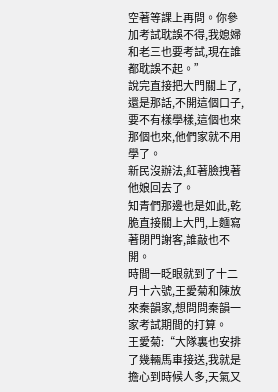空著等課上再問。你參加考試耽誤不得,我媳婦和老三也要考試,現在誰都耽誤不起。”
說完直接把大門關上了,還是那話,不開這個口子,要不有樣學樣,這個也來那個也來,他們家就不用學了。
新民沒辦法,紅著臉拽著他娘回去了。
知青們那邊也是如此,乾脆直接關上大門,上麵寫著閉門謝客,誰敲也不開。
時間一眨眼就到了十二月十六號,王愛菊和陳放來秦韻家,想問問秦韻一家考試期間的打算。
王愛菊:“大隊裏也安排了幾輛馬車接送,我就是擔心到時候人多,天氣又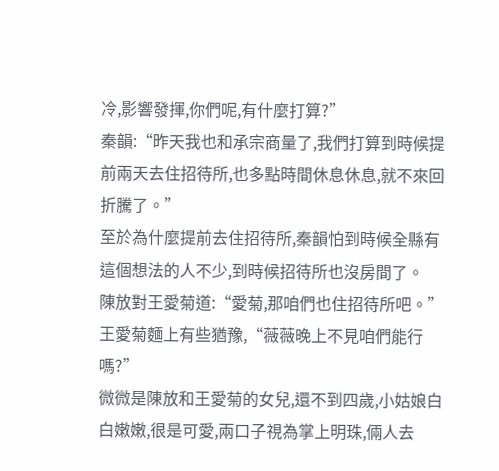冷,影響發揮,你們呢,有什麼打算?”
秦韻:“昨天我也和承宗商量了,我們打算到時候提前兩天去住招待所,也多點時間休息休息,就不來回折騰了。”
至於為什麼提前去住招待所,秦韻怕到時候全縣有這個想法的人不少,到時候招待所也沒房間了。
陳放對王愛菊道:“愛菊,那咱們也住招待所吧。”
王愛菊麵上有些猶豫,“薇薇晚上不見咱們能行嗎?”
微微是陳放和王愛菊的女兒,還不到四歲,小姑娘白白嫩嫩,很是可愛,兩口子視為掌上明珠,倆人去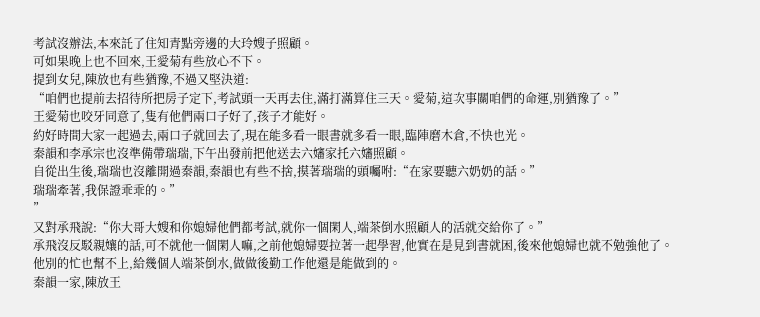考試沒辦法,本來託了住知青點旁邊的大玲嫂子照顧。
可如果晚上也不回來,王愛菊有些放心不下。
提到女兒,陳放也有些猶豫,不過又堅決道:
“咱們也提前去招待所把房子定下,考試頭一天再去住,滿打滿算住三天。愛菊,這次事關咱們的命運,別猶豫了。”
王愛菊也咬牙同意了,隻有他們兩口子好了,孩子才能好。
約好時間大家一起過去,兩口子就回去了,現在能多看一眼書就多看一眼,臨陣磨木倉,不快也光。
秦韻和李承宗也沒準備帶瑞瑞,下午出發前把他送去六嬸家托六嬸照顧。
自從出生後,瑞瑞也沒離開過秦韻,秦韻也有些不捨,摸著瑞瑞的頭囑咐:“在家要聽六奶奶的話。”
瑞瑞牽著,我保證乖乖的。”
”
又對承飛說:“你大哥大嫂和你媳婦他們都考試,就你一個閑人,端茶倒水照顧人的活就交給你了。”
承飛沒反駁親孃的話,可不就他一個閑人嘛,之前他媳婦要拉著一起學習,他實在是見到書就困,後來他媳婦也就不勉強他了。
他別的忙也幫不上,給幾個人端茶倒水,做做後勤工作他還是能做到的。
秦韻一家,陳放王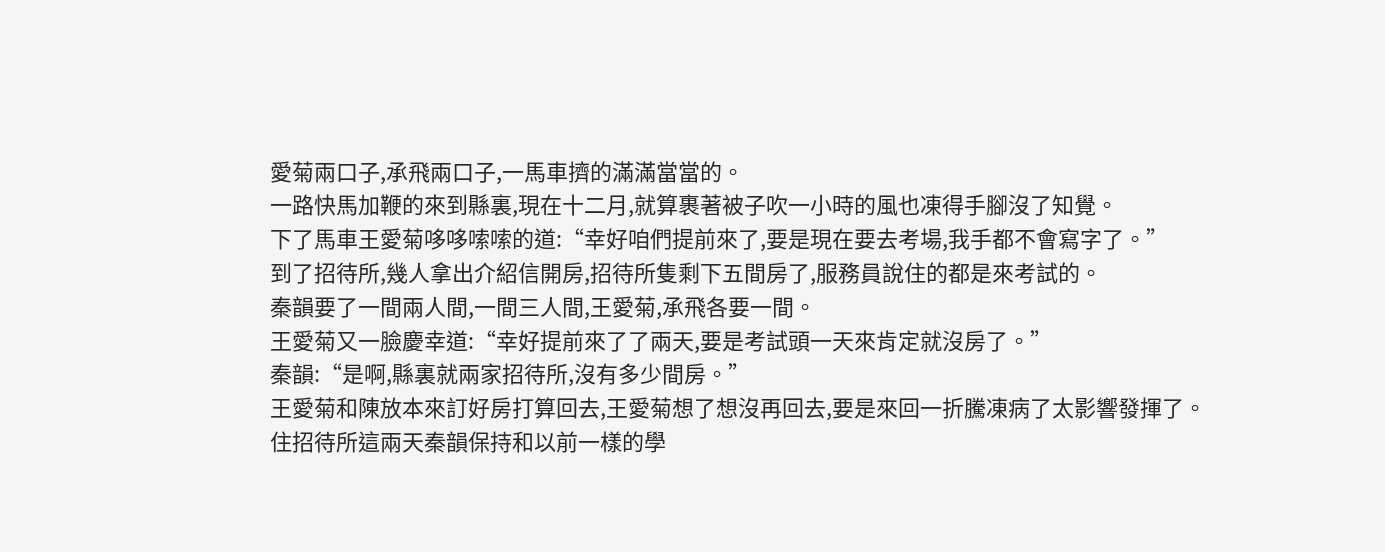愛菊兩口子,承飛兩口子,一馬車擠的滿滿當當的。
一路快馬加鞭的來到縣裏,現在十二月,就算裹著被子吹一小時的風也凍得手腳沒了知覺。
下了馬車王愛菊哆哆嗦嗦的道:“幸好咱們提前來了,要是現在要去考場,我手都不會寫字了。”
到了招待所,幾人拿出介紹信開房,招待所隻剩下五間房了,服務員說住的都是來考試的。
秦韻要了一間兩人間,一間三人間,王愛菊,承飛各要一間。
王愛菊又一臉慶幸道:“幸好提前來了了兩天,要是考試頭一天來肯定就沒房了。”
秦韻:“是啊,縣裏就兩家招待所,沒有多少間房。”
王愛菊和陳放本來訂好房打算回去,王愛菊想了想沒再回去,要是來回一折騰凍病了太影響發揮了。
住招待所這兩天秦韻保持和以前一樣的學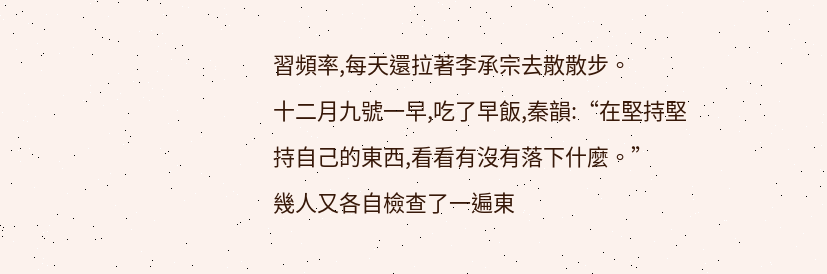習頻率,每天還拉著李承宗去散散步。
十二月九號一早,吃了早飯,秦韻:“在堅持堅持自己的東西,看看有沒有落下什麼。”
幾人又各自檢查了一遍東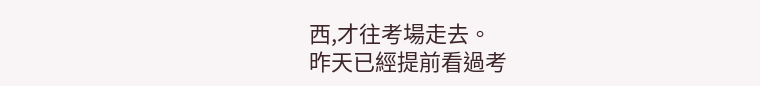西,才往考場走去。
昨天已經提前看過考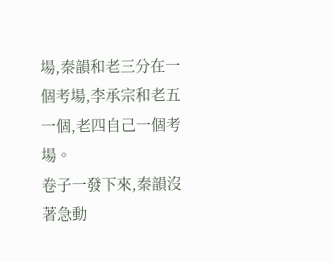場,秦韻和老三分在一個考場,李承宗和老五一個,老四自己一個考場。
卷子一發下來,秦韻沒著急動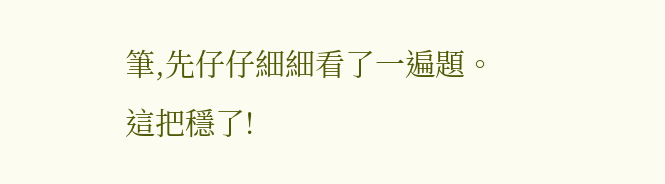筆,先仔仔細細看了一遍題。
這把穩了!